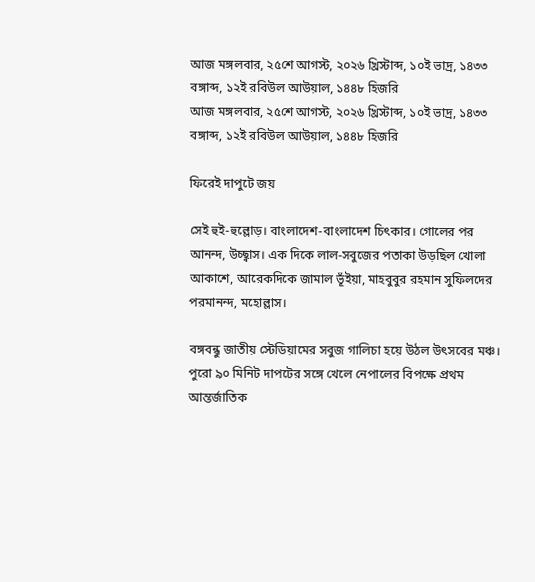আজ মঙ্গলবার, ২৫শে আগস্ট, ২০২৬ খ্রিস্টাব্দ, ১০ই ভাদ্র, ১৪৩৩ বঙ্গাব্দ, ১২ই রবিউল আউয়াল, ১৪৪৮ হিজরি
আজ মঙ্গলবার, ২৫শে আগস্ট, ২০২৬ খ্রিস্টাব্দ, ১০ই ভাদ্র, ১৪৩৩ বঙ্গাব্দ, ১২ই রবিউল আউয়াল, ১৪৪৮ হিজরি

ফিরেই দাপুটে জয়

সেই হুই-হুল্লোড়। বাংলাদেশ-বাংলাদেশ চিৎকার। গোলের পর আনন্দ, উচ্ছ্বাস। এক দিকে লাল-সবুজের পতাকা উড়ছিল খোলা আকাশে, আরেকদিকে জামাল ভূঁইয়া, মাহবুবুর রহমান সুফিলদের পরমানন্দ, মহোল্লাস।

বঙ্গবন্ধু জাতীয় স্টেডিয়ামের সবুজ গালিচা হয়ে উঠল উৎসবের মঞ্চ। পুরো ৯০ মিনিট দাপটের সঙ্গে খেলে নেপালের বিপক্ষে প্রথম আন্তর্জাতিক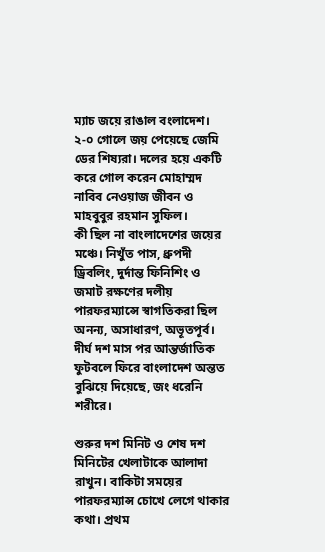ম্যাচ জয়ে রাঙাল বংলাদেশ। ২-০ গোলে জয় পেয়েছে জেমি ডের শিষ্যরা। দলের হয়ে একটি করে গোল করেন মোহাম্মদ নাবিব নেওয়াজ জীবন ও মাহবুবুর রহমান সুফিল।
কী ছিল না বাংলাদেশের জয়ের মঞ্চে। নিখুঁত পাস, ধ্রুপদী ড্রিবলিং, দুর্দান্ত ফিনিশিং ও জমাট রক্ষণের দলীয় পারফরম্যান্সে স্বাগতিকরা ছিল অনন্য, অসাধারণ, অভূতপূর্ব। দীর্ঘ দশ মাস পর আন্তর্জাতিক ফুটবলে ফিরে বাংলাদেশ অন্তত বুঝিয়ে দিয়েছে, জং ধরেনি শরীরে।

শুরুর দশ মিনিট ও শেষ দশ মিনিটের খেলাটাকে আলাদা রাখুন। বাকিটা সময়ের পারফরম্যান্স চোখে লেগে থাকার কথা। প্রথম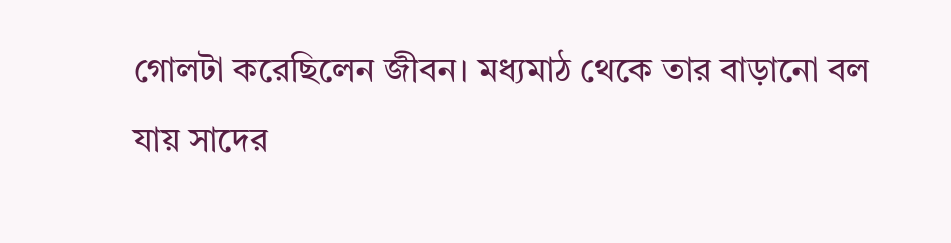গোলটা করেছিলেন জীবন। মধ্যমাঠ থেকে তার বাড়ানো বল যায় সাদের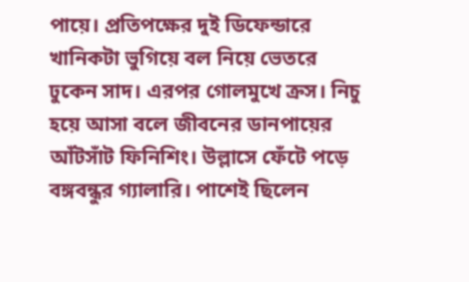পায়ে। প্রতিপক্ষের দুই ডিফেন্ডারে খানিকটা ভুগিয়ে বল নিয়ে ভেতরে ঢুকেন সাদ। এরপর গোলমুখে ক্রস। নিচু হয়ে আসা বলে জীবনের ডানপায়ের আঁটসাঁট ফিনিশিং। উল্লাসে ফেঁটে পড়ে বঙ্গবন্ধুর গ্যালারি। পাশেই ছিলেন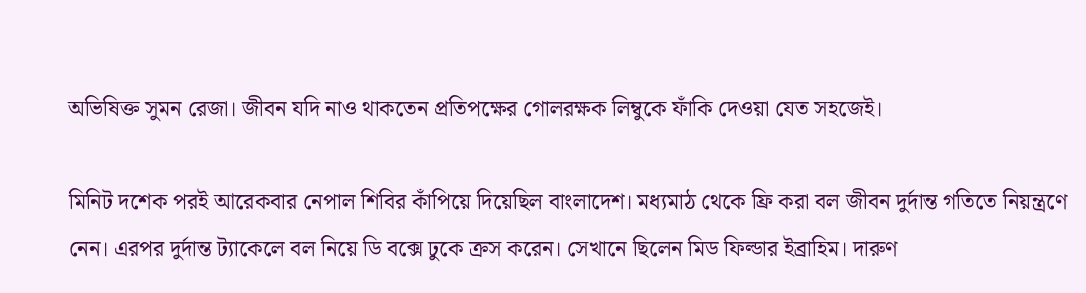অভিষিক্ত সুমন রেজা। জীবন যদি নাও থাকতেন প্রতিপক্ষের গোলরক্ষক লিম্বুকে ফাঁকি দেওয়া যেত সহজেই।

মিনিট দশেক পরই আরেকবার নেপাল শিবির কাঁপিয়ে দিয়েছিল বাংলাদেশ। মধ্যমাঠ থেকে ফ্রি করা বল জীবন দুর্দান্ত গতিতে নিয়ন্ত্রণে নেন। এরপর দুর্দান্ত ট্যাকেলে বল নিয়ে ডি বক্সে ঢুকে ক্রস করেন। সেখানে ছিলেন মিড ফিল্ডার ইব্রাহিম। দারুণ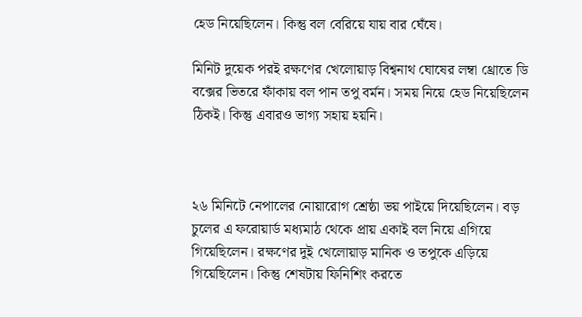হেড নিয়েছিলেন। কিন্তু বল বেরিয়ে যায় বার ঘেঁষে।

মিনিট দুয়েক পরই রক্ষণের খেলোয়াড় বিশ্বনাথ ঘোষের লম্বা থ্রোতে ডি বক্সের ভিতরে ফাঁকায় বল পান তপু বর্মন। সময় নিয়ে হেড নিয়েছিলেন ঠিকই। কিন্তু এবারও ভাগ্য সহায় হয়নি।



২৬ মিনিটে নেপালের নোয়ারোগ শ্রেষ্ঠা ভয় পাইয়ে দিয়েছিলেন। বড় চুলের এ ফরোয়ার্ড মধ্যমাঠ থেকে প্রায় একাই বল নিয়ে এগিয়ে গিয়েছিলেন। রক্ষণের দুই খেলোয়াড় মানিক ও তপুকে এড়িয়ে গিয়েছিলেন। কিন্তু শেষটায় ফিনিশিং করতে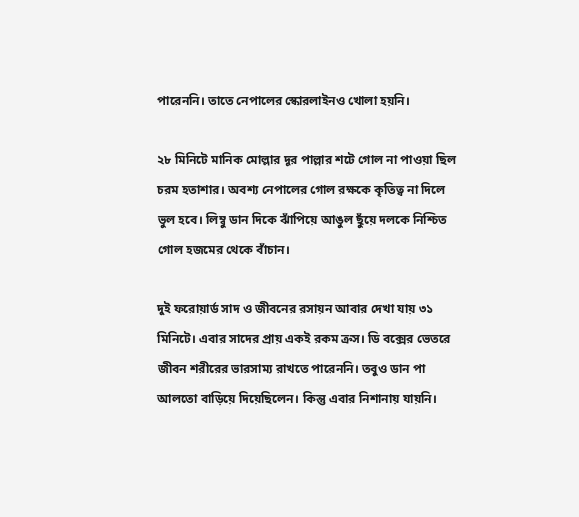পারেননি। তাতে নেপালের স্কোরলাইনও খোলা হয়নি।

২৮ মিনিটে মানিক মোল্লার দূর পাল্লার শটে গোল না পাওয়া ছিল চরম হতাশার। অবশ্য নেপালের গোল রক্ষকে কৃতিত্ব না দিলে ভুল হবে। লিম্বু ডান দিকে ঝাঁপিয়ে আঙুল ছুঁয়ে দলকে নিশ্চিত গোল হজমের থেকে বাঁচান।

দুই ফরোয়ার্ড সাদ ও জীবনের রসায়ন আবার দেখা যায় ৩১ মিনিটে। এবার সাদের প্রায় একই রকম ক্রস। ডি বক্সের ভেতরে জীবন শরীরের ভারসাম্য রাখতে পারেননি। তবুও ডান পা আলতো বাড়িয়ে দিয়েছিলেন। কিন্তু এবার নিশানায় যায়নি।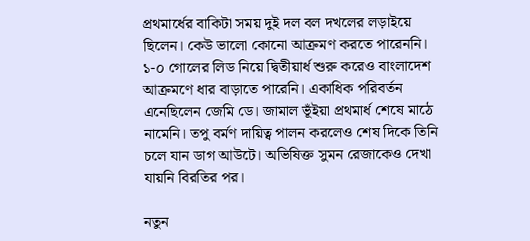প্রথমার্ধের বাকিটা সময় দুই দল বল দখলের লড়াইয়ে ছিলেন। কেউ ভালো কোনো আক্রমণ করতে পারেননি। ১-০ গোলের লিড নিয়ে দ্বিতীয়ার্ধ শুরু করেও বাংলাদেশ আক্রমণে ধার বাড়াতে পারেনি। একাধিক পরিবর্তন এনেছিলেন জেমি ডে। জামাল ভূঁইয়া প্রথমার্ধ শেষে মাঠে নামেনি। তপু বর্মণ দায়িত্ব পালন করলেও শেষ দিকে তিনি চলে যান ডাগ আউটে। অভিষিক্ত সুমন রেজাকেও দেখা যায়নি বিরতির পর।

নতুন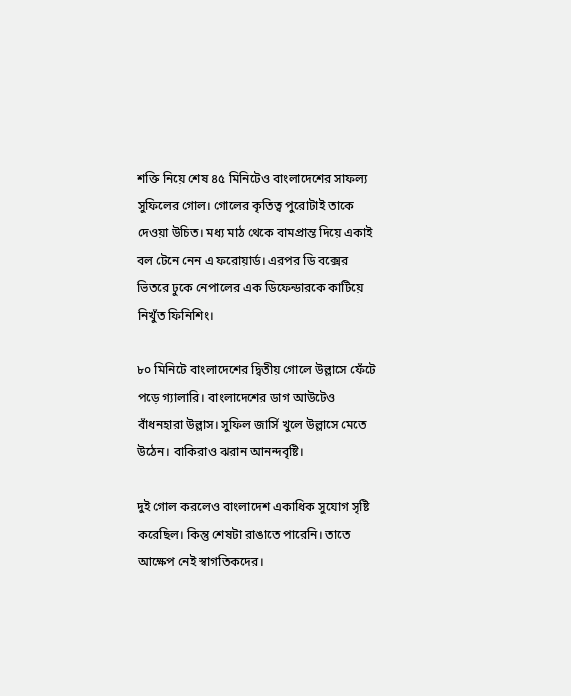শক্তি নিয়ে শেষ ৪৫ মিনিটেও বাংলাদেশের সাফল্য সুফিলের গোল। গোলের কৃতিত্ব পুরোটাই তাকে দেওয়া উচিত। মধ্য মাঠ থেকে বামপ্রান্ত দিয়ে একাই বল টেনে নেন এ ফরোয়ার্ড। এরপর ডি বক্সের ভিতরে ঢুকে নেপালের এক ডিফেন্ডারকে কাটিয়ে নিখুঁত ফিনিশিং।

৮০ মিনিটে বাংলাদেশের দ্বিতীয় গোলে উল্লাসে ফেঁটে পড়ে গ্যালারি। বাংলাদেশের ডাগ আউটেও বাঁধনহারা উল্লাস। সুফিল জার্সি খুলে উল্লাসে মেতে উঠেন। বাকিরাও ঝরান আনন্দবৃষ্টি।

দুই গোল করলেও বাংলাদেশ একাধিক সুযোগ সৃষ্টি করেছিল। কিন্তু শেষটা রাঙাতে পারেনি। তাতে আক্ষেপ নেই স্বাগতিকদের।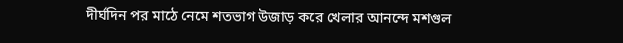দীর্ঘদিন পর মাঠে নেমে শতভাগ উজাড় করে খেলার আনন্দে মশগুল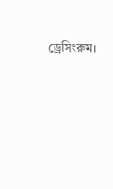ড্রেসিংরুম।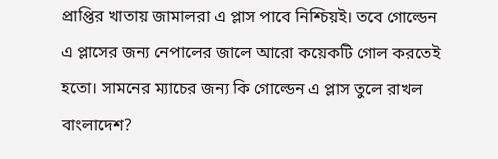প্রাপ্তির খাতায় জামালরা এ প্লাস পাবে নিশ্চিয়ই। তবে গোল্ডেন এ প্লাসের জন্য নেপালের জালে আরো কয়েকটি গোল করতেই হতো। সামনের ম্যাচের জন্য কি গোল্ডেন এ প্লাস তুলে রাখল বাংলাদেশ?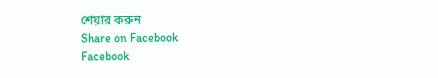শেয়ার করুন
Share on Facebook
Facebook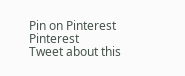Pin on Pinterest
Pinterest
Tweet about this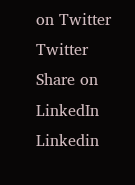on Twitter
Twitter
Share on LinkedIn
Linkedin